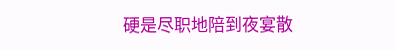硬是尽职地陪到夜宴散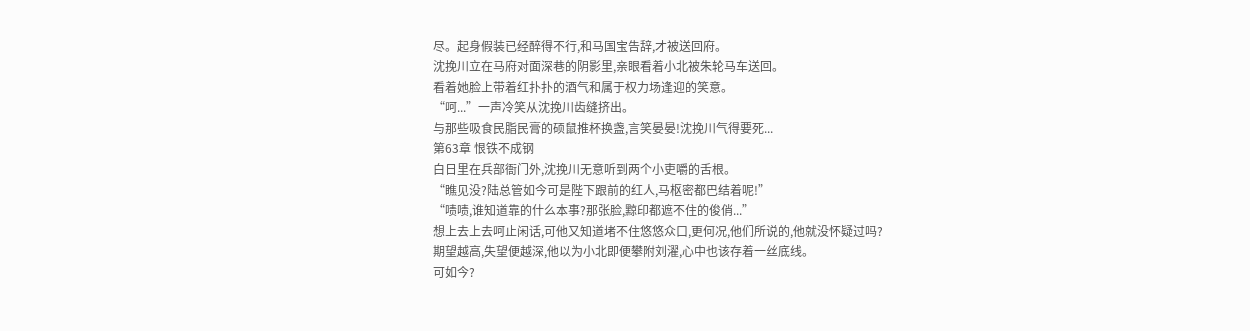尽。起身假装已经醉得不行,和马国宝告辞,才被送回府。
沈挽川立在马府对面深巷的阴影里,亲眼看着小北被朱轮马车送回。
看着她脸上带着红扑扑的酒气和属于权力场逢迎的笑意。
“呵...”一声冷笑从沈挽川齿缝挤出。
与那些吸食民脂民膏的硕鼠推杯换盏,言笑晏晏!沈挽川气得要死...
第63章 恨铁不成钢
白日里在兵部衙门外,沈挽川无意听到两个小吏嚼的舌根。
“瞧见没?陆总管如今可是陛下跟前的红人,马枢密都巴结着呢!”
“啧啧,谁知道靠的什么本事?那张脸,黥印都遮不住的俊俏...”
想上去上去呵止闲话,可他又知道堵不住悠悠众口,更何况,他们所说的,他就没怀疑过吗?
期望越高,失望便越深,他以为小北即便攀附刘濯,心中也该存着一丝底线。
可如今?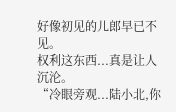好像初见的儿郎早已不见。
权利这东西...真是让人沉沦。
“冷眼旁观...陆小北,你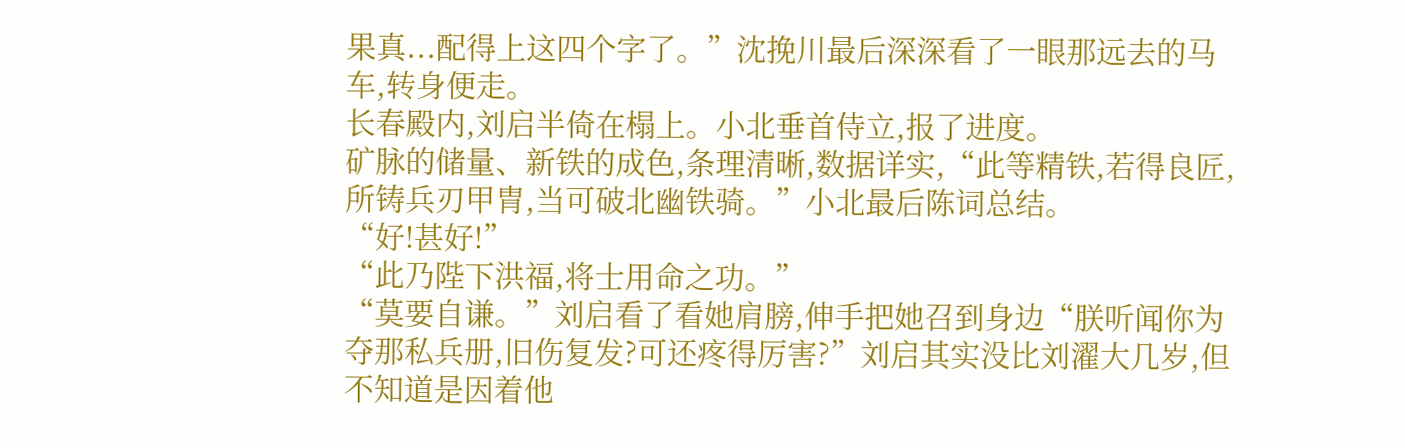果真...配得上这四个字了。”沈挽川最后深深看了一眼那远去的马车,转身便走。
长春殿内,刘启半倚在榻上。小北垂首侍立,报了进度。
矿脉的储量、新铁的成色,条理清晰,数据详实,“此等精铁,若得良匠,所铸兵刃甲胄,当可破北幽铁骑。”小北最后陈词总结。
“好!甚好!”
“此乃陛下洪福,将士用命之功。”
“莫要自谦。”刘启看了看她肩膀,伸手把她召到身边“朕听闻你为夺那私兵册,旧伤复发?可还疼得厉害?”刘启其实没比刘濯大几岁,但不知道是因着他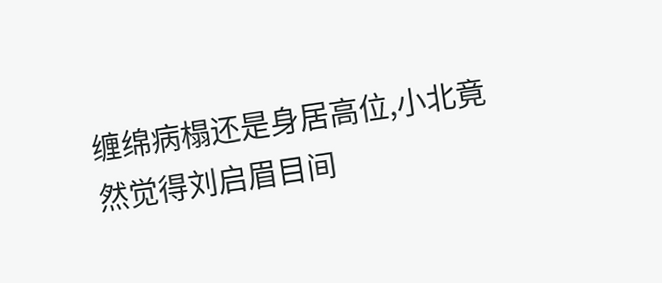缠绵病榻还是身居高位,小北竟然觉得刘启眉目间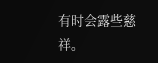有时会露些慈祥。